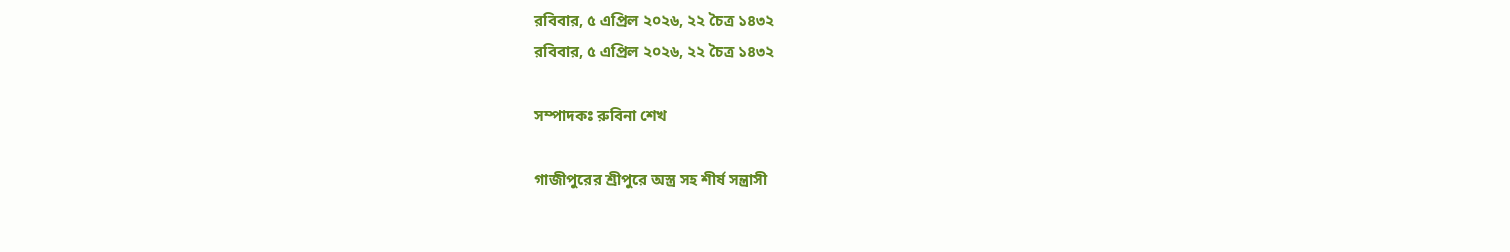রবিবার, ৫ এপ্রিল ২০২৬, ২২ চৈত্র ১৪৩২
রবিবার, ৫ এপ্রিল ২০২৬, ২২ চৈত্র ১৪৩২

সম্পাদকঃ রুবিনা শেখ

গাজীপুরের শ্রীপুরে অস্ত্র সহ শীর্ষ সন্ত্রাসী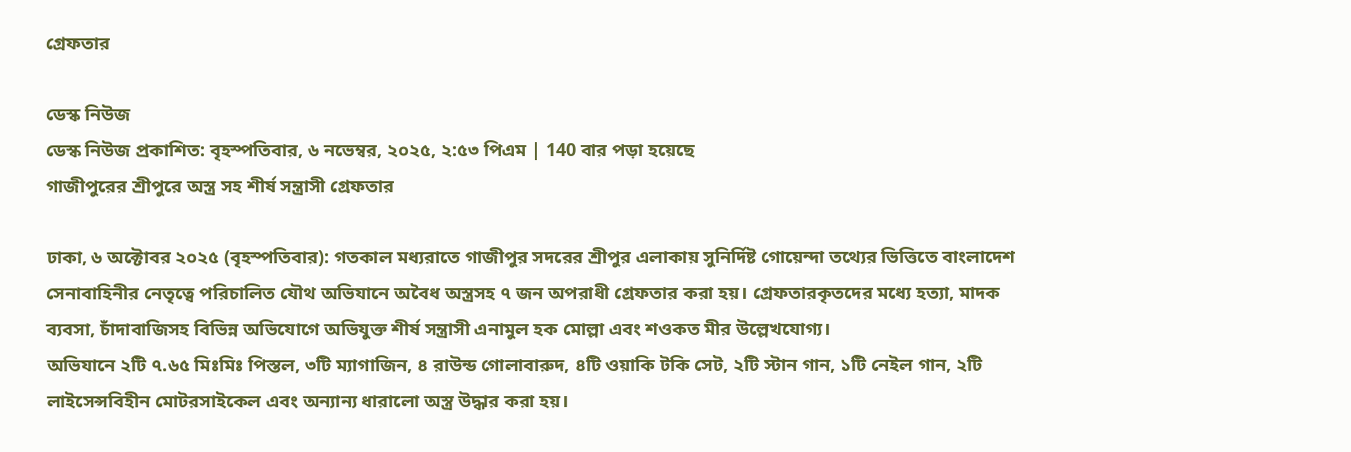গ্রেফতার

ডেস্ক নিউজ
ডেস্ক নিউজ প্রকাশিত: বৃহস্পতিবার, ৬ নভেম্বর, ২০২৫, ২:৫৩ পিএম | 140 বার পড়া হয়েছে
গাজীপুরের শ্রীপুরে অস্ত্র সহ শীর্ষ সন্ত্রাসী গ্রেফতার

ঢাকা, ৬ অক্টোবর ২০২৫ (বৃহস্পতিবার): গতকাল মধ্যরাতে গাজীপুর সদরের শ্রীপুর এলাকায় সুনির্দিষ্ট গোয়েন্দা তথ্যের ভিত্তিতে বাংলাদেশ সেনাবাহিনীর নেতৃত্বে পরিচালিত যৌথ অভিযানে অবৈধ অস্ত্রসহ ৭ জন অপরাধী গ্রেফতার করা হয়। গ্রেফতারকৃতদের মধ্যে হত্যা, মাদক ব্যবসা, চাঁদাবাজিসহ বিভিন্ন অভিযোগে অভিযুক্ত শীর্ষ সন্ত্রাসী এনামুল হক মোল্লা এবং শওকত মীর উল্লেখযোগ্য।
অভিযানে ২টি ৭.৬৫ মিঃমিঃ পিস্তল, ৩টি ম্যাগাজিন, ৪ রাউন্ড গোলাবারুদ, ৪টি ওয়াকি টকি সেট, ২টি স্টান গান, ১টি নেইল গান, ২টি লাইসেন্সবিহীন মোটরসাইকেল এবং অন্যান্য ধারালো অস্ত্র উদ্ধার করা হয়।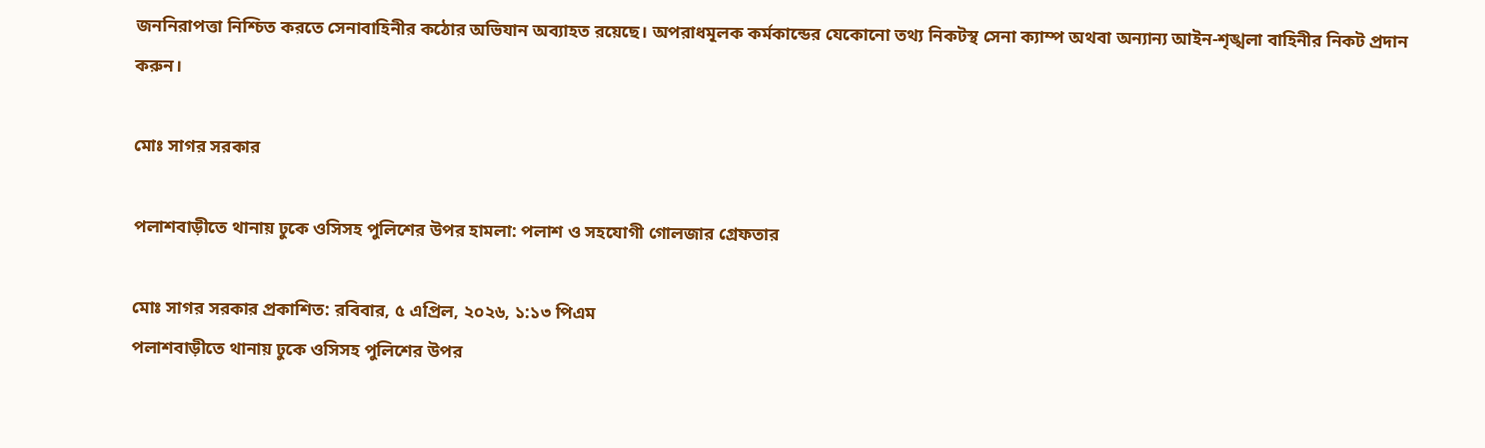জননিরাপত্তা নিশ্চিত করতে সেনাবাহিনীর কঠোর অভিযান অব্যাহত রয়েছে। অপরাধমূলক কর্মকান্ডের যেকোনো তথ্য নিকটস্থ সেনা ক্যাম্প অথবা অন্যান্য আইন-শৃঙ্খলা বাহিনীর নিকট প্রদান করুন।

মোঃ সাগর সরকার

পলাশবাড়ীতে থানায় ঢুকে ওসিসহ পুলিশের উপর হামলা: পলাশ ও সহযোগী গোলজার গ্রেফতার

মোঃ সাগর সরকার প্রকাশিত: রবিবার, ৫ এপ্রিল, ২০২৬, ১:১৩ পিএম
পলাশবাড়ীতে থানায় ঢুকে ওসিসহ পুলিশের উপর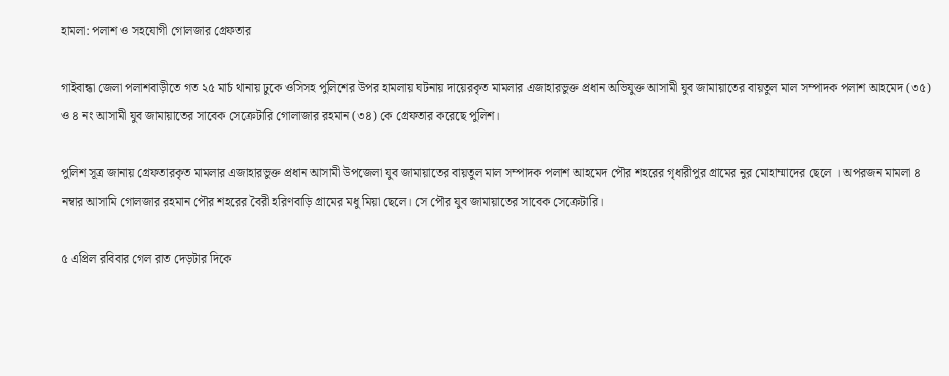হামলা: পলাশ ও সহযোগী গোলজার গ্রেফতার

গাইবান্ধা জেলা পলাশবাড়ীতে গত ২৫ মার্চ থানায় ঢুকে ওসিসহ পুলিশের উপর হামলায় ঘটনায় দায়েরকৃত মামলার এজাহারভুক্ত প্রধান অভিযুক্ত আসামী যুব জামায়াতের বায়তুল মাল সম্পাদক পলাশ আহমেদ (৩৫) ও ৪ নং আসামী যুব জামায়াতের সাবেক সেক্রেটারি গোলাজার রহমান (৩৪) কে গ্রেফতার করেছে পুলিশ।

পুলিশ সূত্র জানায় গ্রেফতারকৃত মামলার এজাহারভুক্ত প্রধান আসামী উপজেলা যুব জামায়াতের বায়তুল মাল সম্পাদক পলাশ আহমেদ পৌর শহরের গৃধারীপুর গ্রামের নুর মোহাম্মাদের ছেলে । অপরজন মামলা ৪ নম্বার আসামি গোলজার রহমান পৌর শহরের বৈরী হরিণবাড়ি গ্রামের মধু মিয়া ছেলে। সে পৌর যুব জামায়াতের সাবেক সেক্রেটারি।

৫ এপ্রিল রবিবার গেল রাত দেড়টার দিকে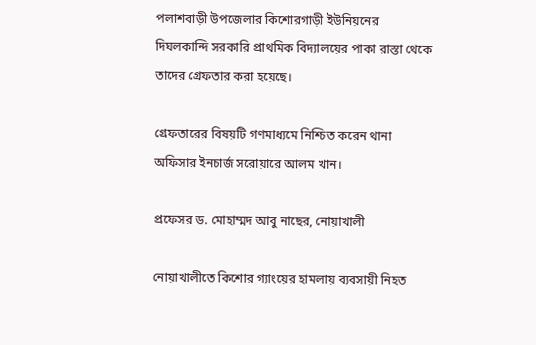পলাশবাড়ী উপজেলার কিশোরগাড়ী ইউনিয়নের দিঘলকান্দি সরকারি প্রাথমিক বিদ্যালয়ের পাকা রাস্তা থেকে তাদের গ্রেফতার করা হয়েছে।

গ্রেফতারের বিষয়টি গণমাধ্যমে নিশ্চিত করেন থানা অফিসার ইনচার্জ সরোয়ারে আলম খান।

প্রফেসর ড. মোহাম্মদ আবু নাছের, নোয়াখালী

নোয়াখালীতে কিশোর গ্যাংয়ের হামলায় ব্যবসায়ী নিহত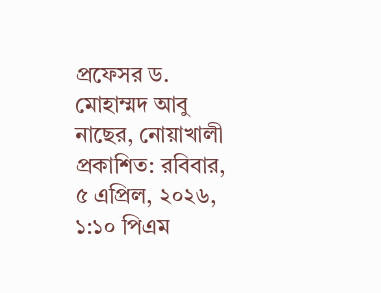প্রফেসর ড. মোহাম্মদ আবু নাছের, নোয়াখালী প্রকাশিত: রবিবার, ৫ এপ্রিল, ২০২৬, ১:১০ পিএম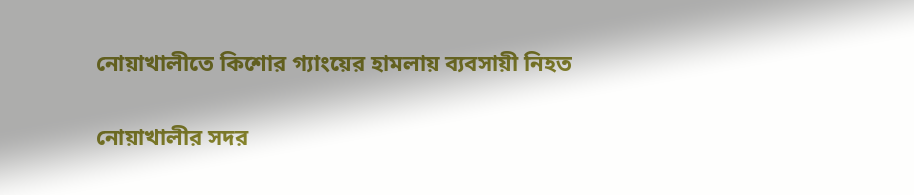নোয়াখালীতে কিশোর গ্যাংয়ের হামলায় ব্যবসায়ী নিহত

নোয়াখালীর সদর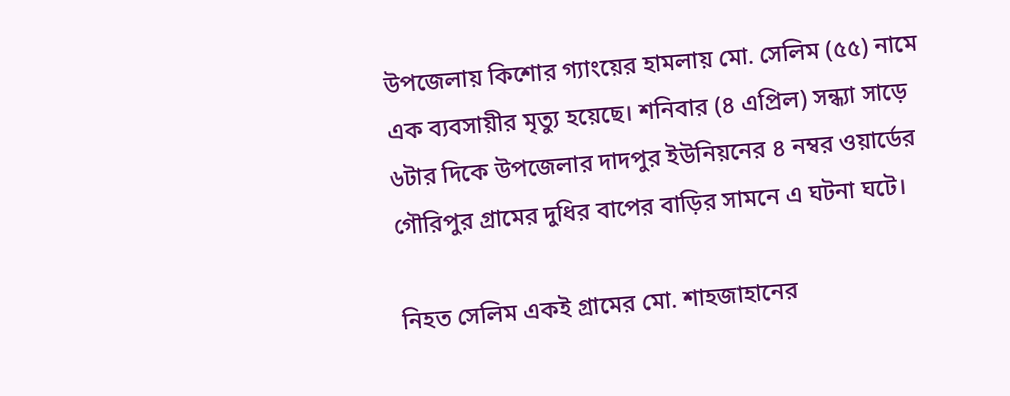উপজেলায় কিশোর গ্যাংয়ের হামলায় মো. সেলিম (৫৫) নামে এক ব্যবসায়ীর মৃত্যু হয়েছে। শনিবার (৪ এপ্রিল) সন্ধ্যা সাড়ে ৬টার দিকে উপজেলার দাদপুর ইউনিয়নের ৪ নম্বর ওয়ার্ডের গৌরিপুর গ্রামের দুধির বাপের বাড়ির সামনে এ ঘটনা ঘটে।

নিহত সেলিম একই গ্রামের মো. শাহজাহানের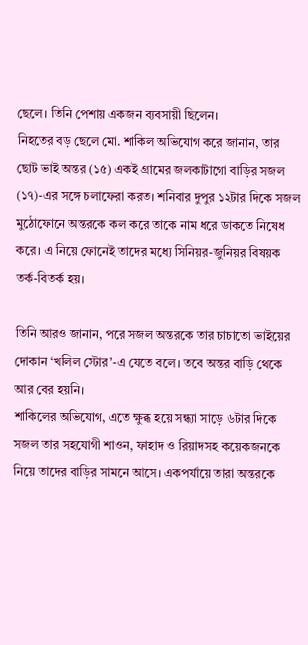ছেলে। তিনি পেশায় একজন ব্যবসায়ী ছিলেন।
নিহতের বড় ছেলে মো. শাকিল অভিযোগ করে জানান, তার ছোট ভাই অন্তর (১৫) একই গ্রামের জলকাটাগো বাড়ির সজল (১৭)-এর সঙ্গে চলাফেরা করত। শনিবার দুপুর ১২টার দিকে সজল মুঠোফোনে অন্তরকে কল করে তাকে নাম ধরে ডাকতে নিষেধ করে। এ নিয়ে ফোনেই তাদের মধ্যে সিনিয়র-জুনিয়র বিষয়ক তর্ক-বিতর্ক হয়।

তিনি আরও জানান, পরে সজল অন্তরকে তার চাচাতো ভাইয়ের দোকান ‘খলিল স্টোর’-এ যেতে বলে। তবে অন্তর বাড়ি থেকে আর বের হয়নি।
শাকিলের অভিযোগ, এতে ক্ষুব্ধ হয়ে সন্ধ্যা সাড়ে ৬টার দিকে সজল তার সহযোগী শাওন, ফাহাদ ও রিয়াদসহ কয়েকজনকে নিয়ে তাদের বাড়ির সামনে আসে। একপর্যায়ে তারা অন্তরকে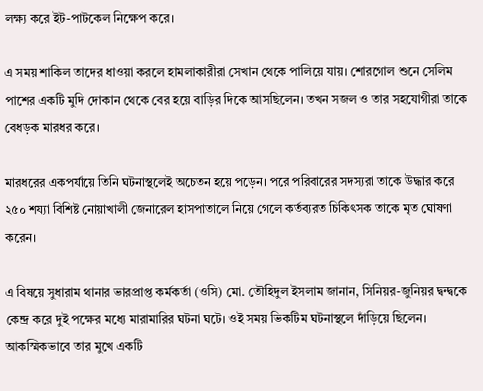লক্ষ্য করে ইট-পাটকেল নিক্ষেপ করে।

এ সময় শাকিল তাদের ধাওয়া করলে হামলাকারীরা সেখান থেকে পালিয়ে যায়। শোরগোল শুনে সেলিম পাশের একটি মুদি দোকান থেকে বের হয়ে বাড়ির দিকে আসছিলেন। তখন সজল ও তার সহযোগীরা তাকে বেধড়ক মারধর করে।

মারধরের একপর্যায়ে তিনি ঘটনাস্থলেই অচেতন হয়ে পড়েন। পরে পরিবারের সদস্যরা তাকে উদ্ধার করে ২৫০ শয্যা বিশিষ্ট নোয়াখালী জেনারেল হাসপাতালে নিয়ে গেলে কর্তব্যরত চিকিৎসক তাকে মৃত ঘোষণা করেন।

এ বিষয়ে সুধারাম থানার ভারপ্রাপ্ত কর্মকর্তা (ওসি) মো. তৌহিদুল ইসলাম জানান, সিনিয়র-জুনিয়র দ্বন্দ্বকে কেন্দ্র করে দুই পক্ষের মধ্যে মারামারির ঘটনা ঘটে। ওই সময় ভিকটিম ঘটনাস্থলে দাঁড়িয়ে ছিলেন। আকস্মিকভাবে তার মুখে একটি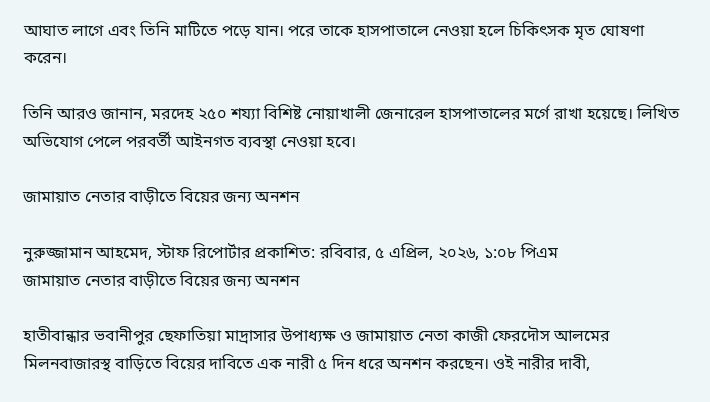আঘাত লাগে এবং তিনি মাটিতে পড়ে যান। পরে তাকে হাসপাতালে নেওয়া হলে চিকিৎসক মৃত ঘোষণা করেন।

তিনি আরও জানান, মরদেহ ২৫০ শয্যা বিশিষ্ট নোয়াখালী জেনারেল হাসপাতালের মর্গে রাখা হয়েছে। লিখিত অভিযোগ পেলে পরবর্তী আইনগত ব্যবস্থা নেওয়া হবে।

জামায়াত নেতার বাড়ীতে বিয়ের জন্য অনশন

নুরুজ্জামান আহমেদ, স্টাফ রিপোর্টার প্রকাশিত: রবিবার, ৫ এপ্রিল, ২০২৬, ১:০৮ পিএম
জামায়াত নেতার বাড়ীতে বিয়ের জন্য অনশন

হাতীবান্ধার ভবানীপুর ছেফাতিয়া মাদ্রাসার উপাধ্যক্ষ ও জামায়াত নেতা কাজী ফেরদৌস আলমের মিলনবাজারস্থ বাড়িতে বিয়ের দাবিতে এক নারী ৫ দিন ধরে অনশন করছেন। ওই নারীর দাবী,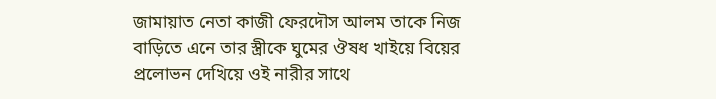জামায়াত নেতা কাজী ফেরদৌস আলম তাকে নিজ বাড়িতে এনে তার স্ত্রীকে ঘুমের ঔষধ খাইয়ে বিয়ের প্রলোভন দেখিয়ে ওই নারীর সাথে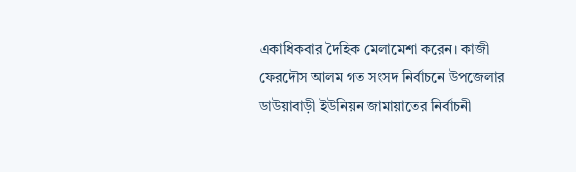একাধিকবার দৈহিক মেলামেশা করেন। কাজী ফেরদৌস আলম গত সংসদ নির্বাচনে উপজেলার ডাউয়াবাড়ী ইউনিয়ন জামায়াতের নির্বাচনী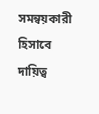সমন্বয়কারী হিসাবে দায়িত্ব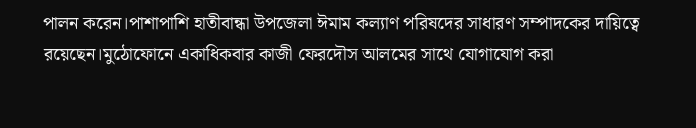পালন করেন।পাশাপাশি হাতীবান্ধা উপজেলা ঈমাম কল‌্যাণ পরিষদের সাধারণ সম্পাদকের দায়িত্বে রয়েছেন।মুঠোফোনে একাধিকবার কাজী ফেরদৌস আলমের সাথে যোগাযোগ করা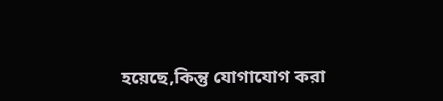হয়েছে,কিন্তু যোগাযোগ করা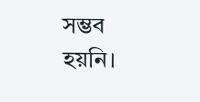সম্ভব হয়নি।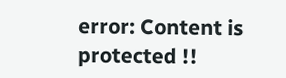error: Content is protected !!